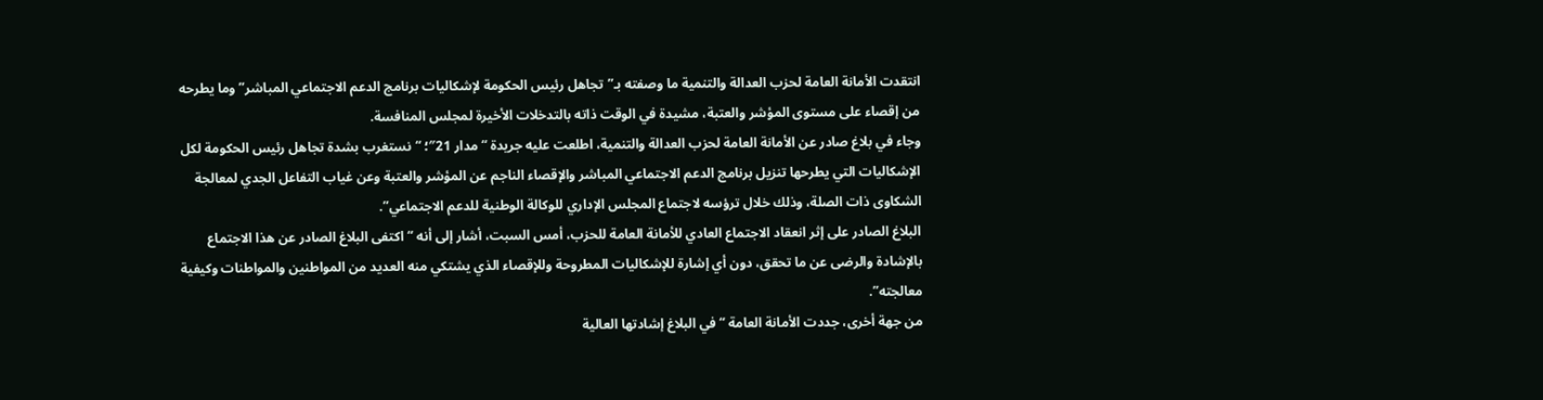انتقدت الأمانة العامة لحزب العدالة والتنمية ما وصفته بـ”تجاهل رئيس الحكومة لإشكاليات برنامج الدعم الاجتماعي المباشر” وما يطرحه من إقصاء على مستوى المؤشر والعتبة، مشيدة في الوقت ذاته بالتدخلات الأخيرة لمجلس المنافسة.
وجاء في بلاغ صادر عن الأمانة العامة لحزب العدالة والتنمية، اطلعت عليه جريدة “مدار 21″؛ “نستغرب بشدة تجاهل رئيس الحكومة لكل الإشكاليات التي يطرحها تنزيل برنامج الدعم الاجتماعي المباشر والإقصاء الناجم عن المؤشر والعتبة وعن غياب التفاعل الجدي لمعالجة الشكاوى ذات الصلة، وذلك خلال ترؤسه لاجتماع المجلس الإداري للوكالة الوطنية للدعم الاجتماعي”.
البلاغ الصادر على إثر انعقاد الاجتماع العادي للأمانة العامة للحزب، أمس السبت، أشار إلى أنه “اكتفى البلاغ الصادر عن هذا الاجتماع بالإشادة والرضى عن ما تحقق، دون أي إشارة للإشكاليات المطروحة وللإقصاء الذي يشتكي منه العديد من المواطنين والمواطنات وكيفية معالجته”.
من جهة أخرى، جددت الأمانة العامة “في البلاغ إشادتها العالية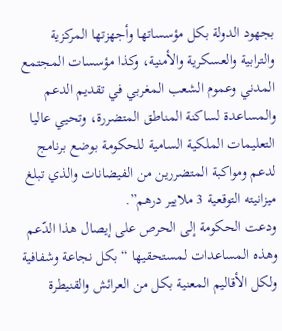بجهود الدولة بكل مؤسساتها وأجهزتها المركزية والترابية والعسكرية والأمنية، وكذا مؤسسات المجتمع المدني وعموم الشعب المغربي في تقديم الدعم والمساعدة لساكنة المناطق المتضررة، وتحيي عاليا التعليمات الملكية السامية للحكومة بوضع برنامج لدعم ومواكبة المتضررين من الفيضانات والذي تبلغ ميزانيته التوقعية 3 ملايير درهم”.
ودعت الحكومة إلى الحرص على إيصال هذا الدّعم وهذه المساعدات لمستحقيها “بكل نجاعة وشفافية ولكل الأقاليم المعنية بكل من العرائش والقنيطرة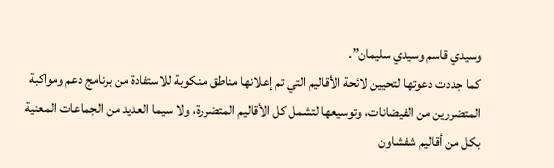وسيدي قاسم وسيدي سليمان”.
كما جددت دعوتها لتحيين لائحة الأقاليم التي تم إعلانها مناطق منكوبة للاستفادة من برنامج دعم ومواكبة المتضررين من الفيضانات، وتوسيعها لتشمل كل الأقاليم المتضررة، ولا سيما العديد من الجماعات المعنية بكل من أقاليم شفشاون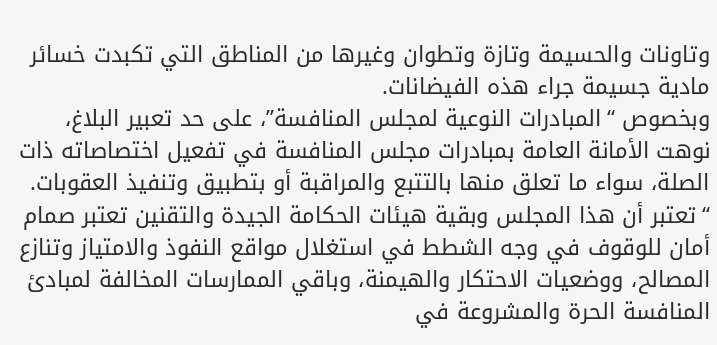وتاونات والحسيمة وتازة وتطوان وغيرها من المناطق التي تكبدت خسائر مادية جسيمة جراء هذه الفيضانات.
وبخصوص “المبادرات النوعية لمجلس المنافسة”، على حد تعبير البلاغ، نوهت الأمانة العامة بمبادرات مجلس المنافسة في تفعيل اختصاصاته ذات الصلة، سواء ما تعلق منها بالتتبع والمراقبة أو بتطبيق وتنفيذ العقوبات.
“تعتبر أن هذا المجلس وبقية هيئات الحكامة الجيدة والتقنين تعتبر صمام أمان للوقوف في وجه الشطط في استغلال مواقع النفوذ والامتياز وتنازع المصالح، ووضعيات الاحتكار والهيمنة، وباقي الممارسات المخالفة لمبادئ المنافسة الحرة والمشروعة في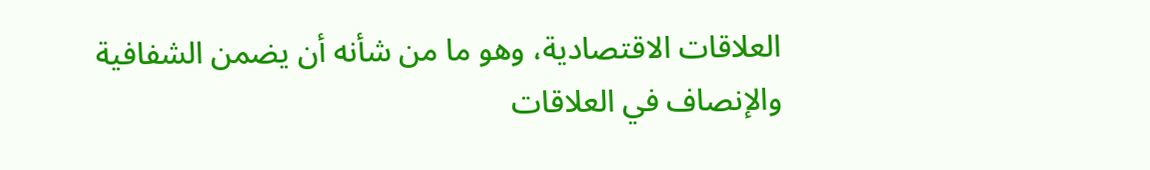العلاقات الاقتصادية، وهو ما من شأنه أن يضمن الشفافية والإنصاف في العلاقات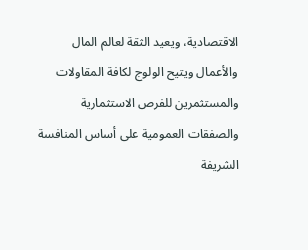الاقتصادية، ويعيد الثقة لعالم المال والأعمال ويتيح الولوج لكافة المقاولات والمستثمرين للفرص الاستثمارية والصفقات العمومية على أساس المنافسة الشريفة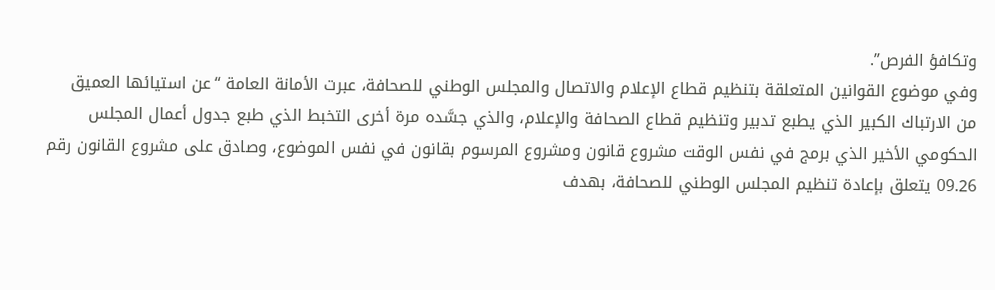وتكافؤ الفرص”.
وفي موضوع القوانين المتعلقة بتنظيم قطاع الإعلام والاتصال والمجلس الوطني للصحافة، عبرت الأمانة العامة “عن استيائها العميق من الارتباك الكبير الذي يطبع تدبير وتنظيم قطاع الصحافة والإعلام، والذي جسَّده مرة أخرى التخبط الذي طبع جدول أعمال المجلس الحكومي الأخير الذي برمج في نفس الوقت مشروع قانون ومشروع المرسوم بقانون في نفس الموضوع، وصادق على مشروع القانون رقم 09.26 يتعلق بإعادة تنظيم المجلس الوطني للصحافة، بهدف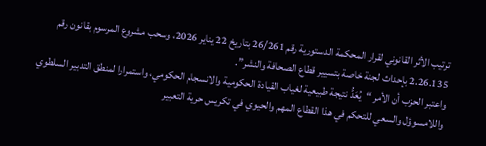ترتيب الأثر القانوني لقرار المحكمة الدستورية رقم 26/261 بتاريخ 22 يناير 2026، وسحب مشروع المرسوم بقانون رقم 2.26.135 بإحداث لجنة خاصة بتسيير قطاع الصحافة والنشر”.
واعتبر الحزب أن الأمر “يُعَدُّ نتيجة طبيعية لغياب القيادة الحكومية والانسجام الحكومي، واستمرارا لمنطق التدبير السلطوي واللامسوؤل والسعي للتحكم في هذا القطاع المهم والحيوي في تكريس حرية التعبير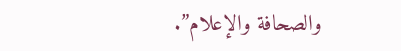والصحافة والإعلام”.